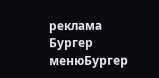реклама
Бургер менюБургер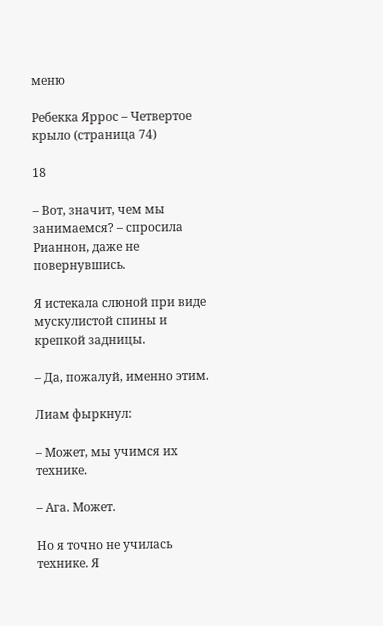меню

Ребекка Яррос – Четвертое крыло (страница 74)

18

– Вот, значит, чем мы занимаемся? – спросила Рианнон, даже не повернувшись.

Я истекала слюной при виде мускулистой спины и крепкой задницы.

– Да, пожалуй, именно этим.

Лиам фыркнул:

– Может, мы учимся их технике.

– Ага. Может.

Но я точно не училась технике. Я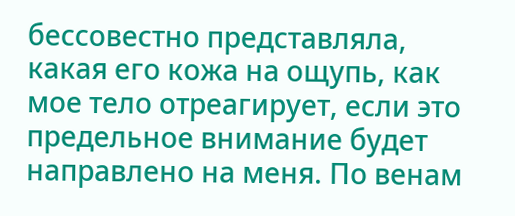бессовестно представляла, какая его кожа на ощупь, как мое тело отреагирует, если это предельное внимание будет направлено на меня. По венам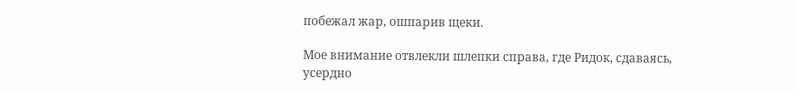побежал жар, ошпарив щеки.

Мое внимание отвлекли шлепки справа, где Ридок, сдаваясь, усердно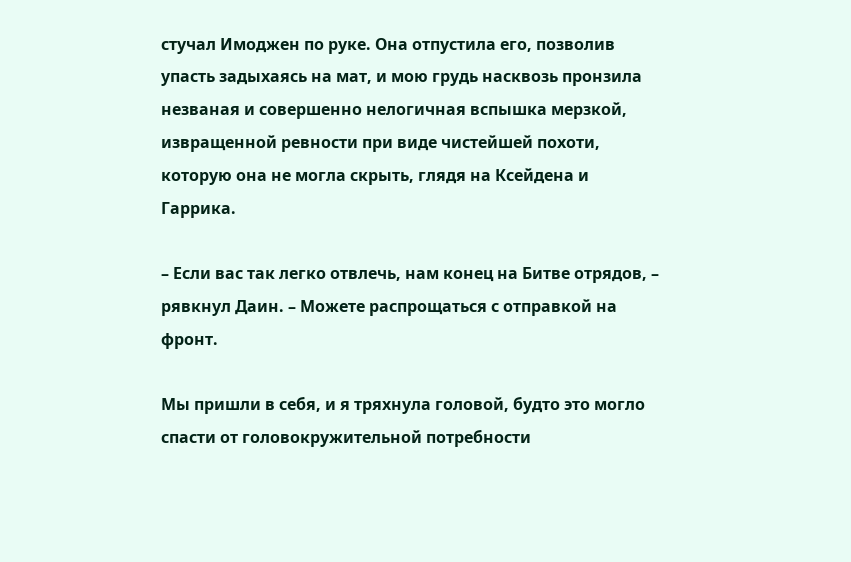стучал Имоджен по руке. Она отпустила его, позволив упасть задыхаясь на мат, и мою грудь насквозь пронзила незваная и совершенно нелогичная вспышка мерзкой, извращенной ревности при виде чистейшей похоти, которую она не могла скрыть, глядя на Ксейдена и Гаррика.

– Если вас так легко отвлечь, нам конец на Битве отрядов, – рявкнул Даин. – Можете распрощаться с отправкой на фронт.

Мы пришли в себя, и я тряхнула головой, будто это могло спасти от головокружительной потребности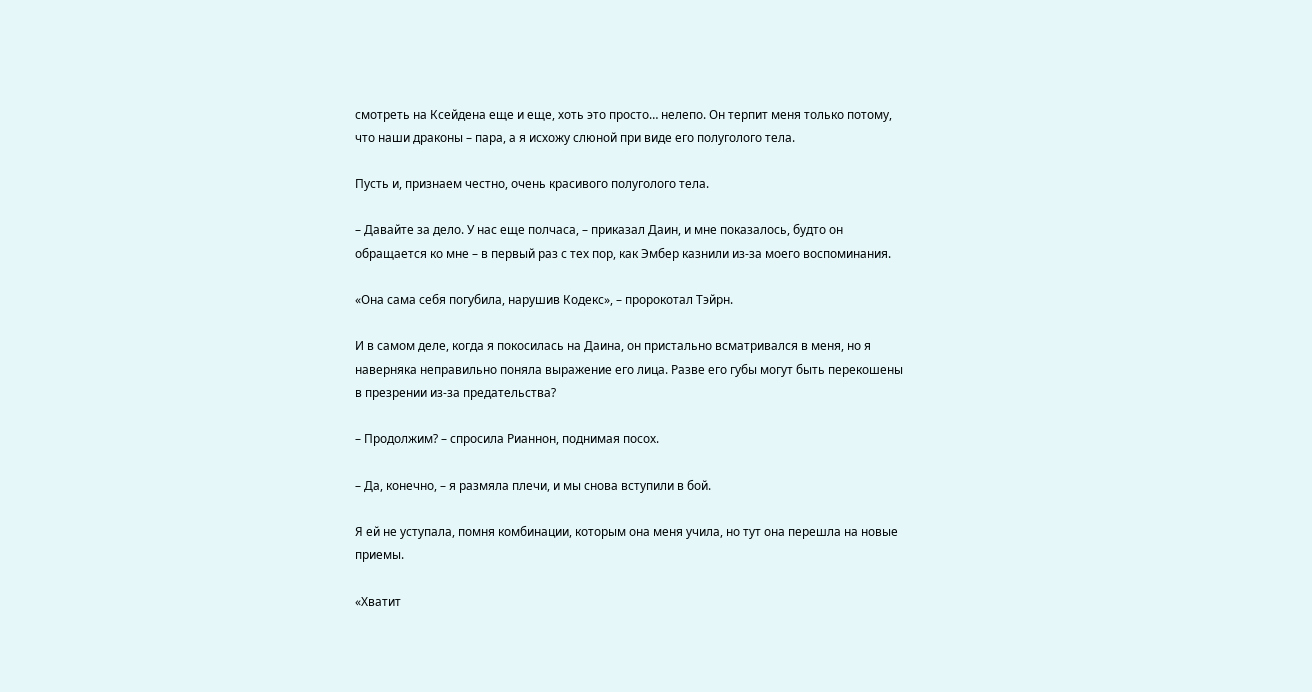смотреть на Ксейдена еще и еще, хоть это просто… нелепо. Он терпит меня только потому, что наши драконы – пара, а я исхожу слюной при виде его полуголого тела.

Пусть и, признаем честно, очень красивого полуголого тела.

– Давайте за дело. У нас еще полчаса, – приказал Даин, и мне показалось, будто он обращается ко мне – в первый раз с тех пор, как Эмбер казнили из-за моего воспоминания.

«Она сама себя погубила, нарушив Кодекс», – пророкотал Тэйрн.

И в самом деле, когда я покосилась на Даина, он пристально всматривался в меня, но я наверняка неправильно поняла выражение его лица. Разве его губы могут быть перекошены в презрении из-за предательства?

– Продолжим? – спросила Рианнон, поднимая посох.

– Да, конечно, – я размяла плечи, и мы снова вступили в бой.

Я ей не уступала, помня комбинации, которым она меня учила, но тут она перешла на новые приемы.

«Хватит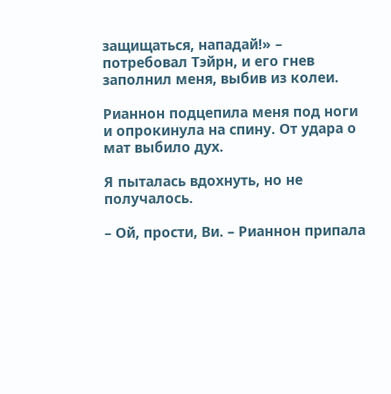защищаться, нападай!» – потребовал Тэйрн, и его гнев заполнил меня, выбив из колеи.

Рианнон подцепила меня под ноги и опрокинула на спину. От удара о мат выбило дух.

Я пыталась вдохнуть, но не получалось.

– Ой, прости, Ви. – Рианнон припала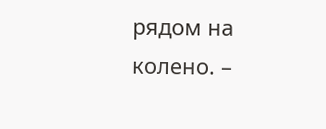рядом на колено. –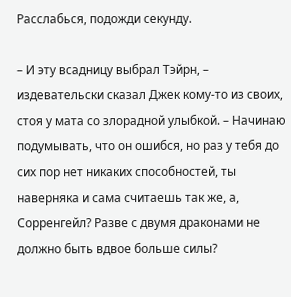Расслабься, подожди секунду.

– И эту всадницу выбрал Тэйрн, – издевательски сказал Джек кому-то из своих, стоя у мата со злорадной улыбкой. – Начинаю подумывать, что он ошибся, но раз у тебя до сих пор нет никаких способностей, ты наверняка и сама считаешь так же, а, Сорренгейл? Разве с двумя драконами не должно быть вдвое больше силы?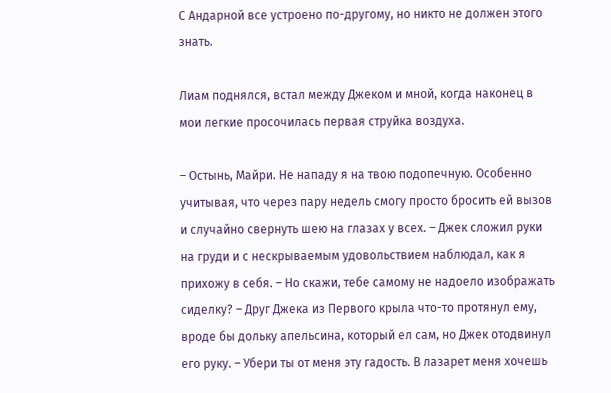С Андарной все устроено по-другому, но никто не должен этого знать.

Лиам поднялся, встал между Джеком и мной, когда наконец в мои легкие просочилась первая струйка воздуха.

– Остынь, Майри. Не нападу я на твою подопечную. Особенно учитывая, что через пару недель смогу просто бросить ей вызов и случайно свернуть шею на глазах у всех. – Джек сложил руки на груди и с нескрываемым удовольствием наблюдал, как я прихожу в себя. – Но скажи, тебе самому не надоело изображать сиделку? – Друг Джека из Первого крыла что-то протянул ему, вроде бы дольку апельсина, который ел сам, но Джек отодвинул его руку. – Убери ты от меня эту гадость. В лазарет меня хочешь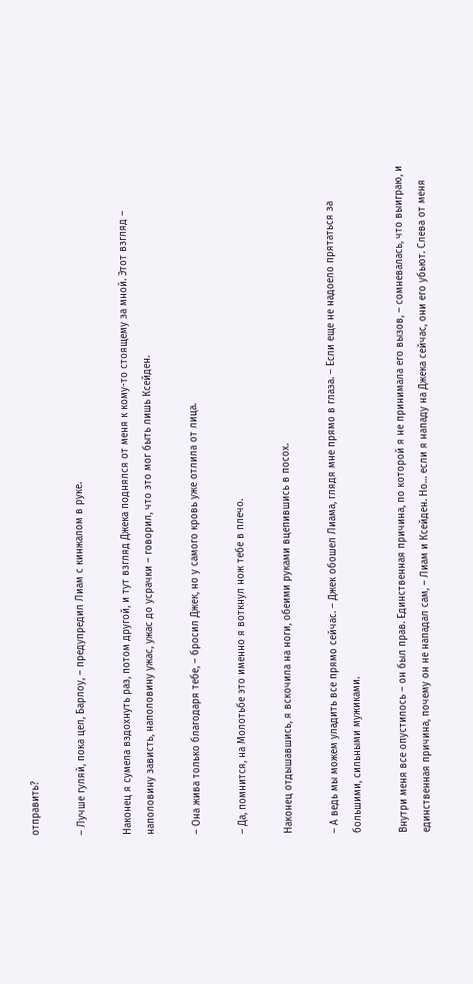отправить?

– Лучше гуляй, пока цел, Барлоу, – предупредил Лиам с кинжалом в руке.

Наконец я сумела вздохнуть раз, потом другой, и тут взгляд Джека поднялся от меня к кому-то стоящему за мной. Этот взгляд – наполовину зависть, наполовину ужас, ужас до усрачки – говорил, что это мог быть лишь Ксейден.

– Она жива только благодаря тебе, – бросил Джек, но у самого кровь уже отлила от лица.

– Да, помнится, на Молотьбе это именно я воткнул нож тебе в плечо.

Наконец отдышавшись, я вскочила на ноги, обеими руками вцепившись в посох.

– А ведь мы можем уладить все прямо сейчас. – Джек обошел Лиама, глядя мне прямо в глаза. – Если еще не надоело прятаться за большими, сильными мужиками.

Внутри меня все опустилось – он был прав. Единственная причина, по которой я не принимала его вызов, – сомневалась, что выиграю, и единственная причина, почему он не нападал сам, – Лиам и Ксейден. Но… если я нападу на Джека сейчас, они его убьют. Слева от меня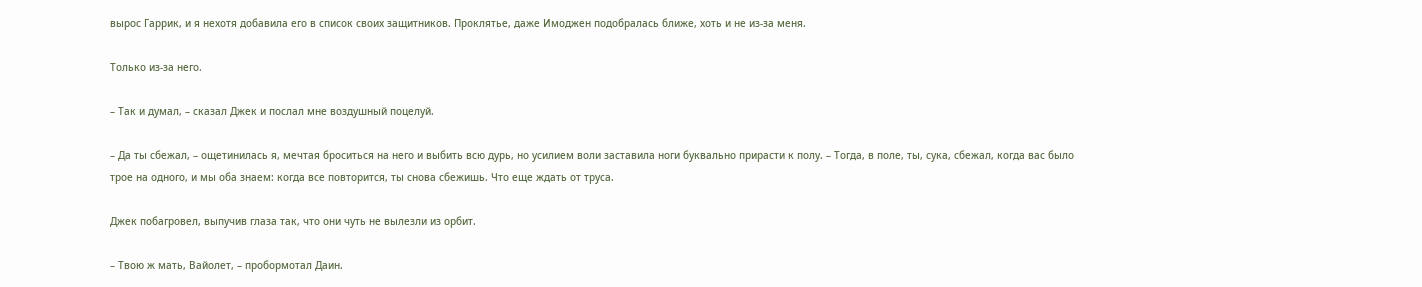вырос Гаррик, и я нехотя добавила его в список своих защитников. Проклятье, даже Имоджен подобралась ближе, хоть и не из-за меня.

Только из-за него.

– Так и думал, – сказал Джек и послал мне воздушный поцелуй.

– Да ты сбежал, – ощетинилась я, мечтая броситься на него и выбить всю дурь, но усилием воли заставила ноги буквально прирасти к полу. – Тогда, в поле, ты, сука, сбежал, когда вас было трое на одного, и мы оба знаем: когда все повторится, ты снова сбежишь. Что еще ждать от труса.

Джек побагровел, выпучив глаза так, что они чуть не вылезли из орбит.

– Твою ж мать, Вайолет, – пробормотал Даин.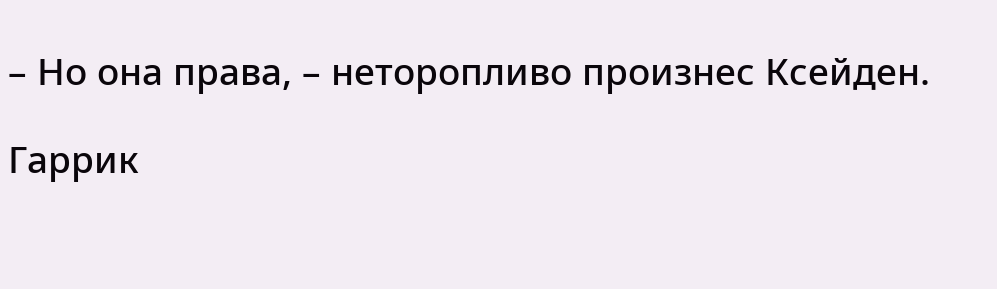– Но она права, – неторопливо произнес Ксейден.

Гаррик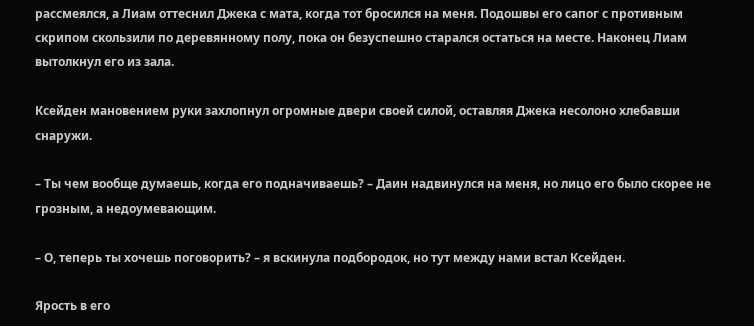рассмеялся, а Лиам оттеснил Джека с мата, когда тот бросился на меня. Подошвы его сапог с противным скрипом скользили по деревянному полу, пока он безуспешно старался остаться на месте. Наконец Лиам вытолкнул его из зала.

Ксейден мановением руки захлопнул огромные двери своей силой, оставляя Джека несолоно хлебавши снаружи.

– Ты чем вообще думаешь, когда его подначиваешь? – Даин надвинулся на меня, но лицо его было скорее не грозным, а недоумевающим.

– О, теперь ты хочешь поговорить? – я вскинула подбородок, но тут между нами встал Ксейден.

Ярость в его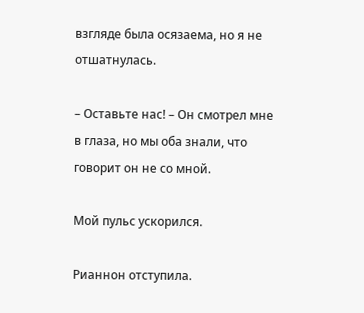взгляде была осязаема, но я не отшатнулась.

– Оставьте нас! – Он смотрел мне в глаза, но мы оба знали, что говорит он не со мной.

Мой пульс ускорился.

Рианнон отступила.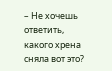– Не хочешь ответить, какого хрена сняла вот это?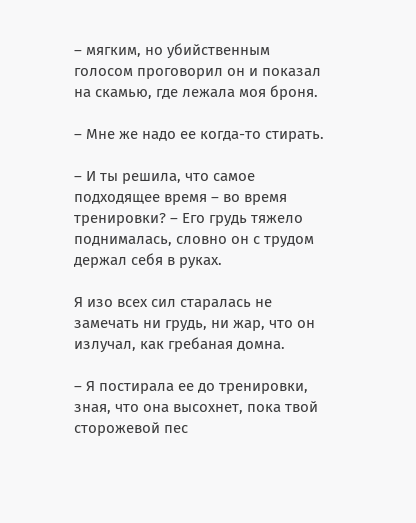– мягким, но убийственным голосом проговорил он и показал на скамью, где лежала моя броня.

– Мне же надо ее когда-то стирать.

– И ты решила, что самое подходящее время – во время тренировки? – Его грудь тяжело поднималась, словно он с трудом держал себя в руках.

Я изо всех сил старалась не замечать ни грудь, ни жар, что он излучал, как гребаная домна.

– Я постирала ее до тренировки, зная, что она высохнет, пока твой сторожевой пес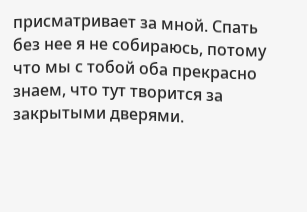присматривает за мной. Спать без нее я не собираюсь, потому что мы с тобой оба прекрасно знаем, что тут творится за закрытыми дверями.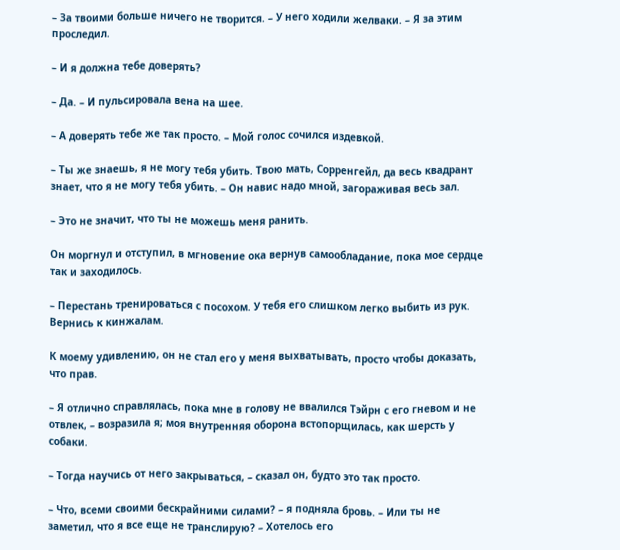– За твоими больше ничего не творится. – У него ходили желваки. – Я за этим проследил.

– И я должна тебе доверять?

– Да. – И пульсировала вена на шее.

– А доверять тебе же так просто. – Мой голос сочился издевкой.

– Ты же знаешь, я не могу тебя убить. Твою мать, Сорренгейл, да весь квадрант знает, что я не могу тебя убить. – Он навис надо мной, загораживая весь зал.

– Это не значит, что ты не можешь меня ранить.

Он моргнул и отступил, в мгновение ока вернув самообладание, пока мое сердце так и заходилось.

– Перестань тренироваться с посохом. У тебя его слишком легко выбить из рук. Вернись к кинжалам.

К моему удивлению, он не стал его у меня выхватывать, просто чтобы доказать, что прав.

– Я отлично справлялась, пока мне в голову не ввалился Тэйрн с его гневом и не отвлек, – возразила я; моя внутренняя оборона встопорщилась, как шерсть у собаки.

– Тогда научись от него закрываться, – сказал он, будто это так просто.

– Что, всеми своими бескрайними силами? – я подняла бровь. – Или ты не заметил, что я все еще не транслирую? – Хотелось его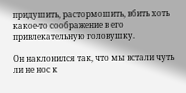придушить, растормошить, вбить хоть какое-то соображение в его привлекательную головушку.

Он наклонился так, что мы встали чуть ли не нос к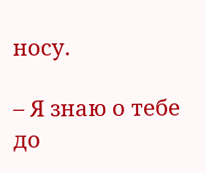носу.

– Я знаю о тебе до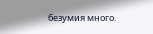безумия много.